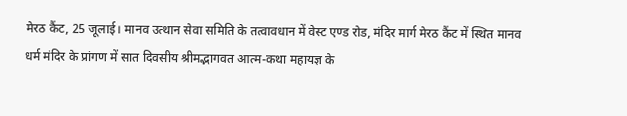मेरठ कैंट, 25 जूलाई। मानव उत्थान सेवा समिति के तत्वावधान में वेस्ट एण्ड रोड, मंदिर मार्ग मेरठ कैंट में स्थित मानव धर्म मंदिर के प्रांगण में सात दिवसीय श्रीमद्भागवत आत्म-कथा महायज्ञ के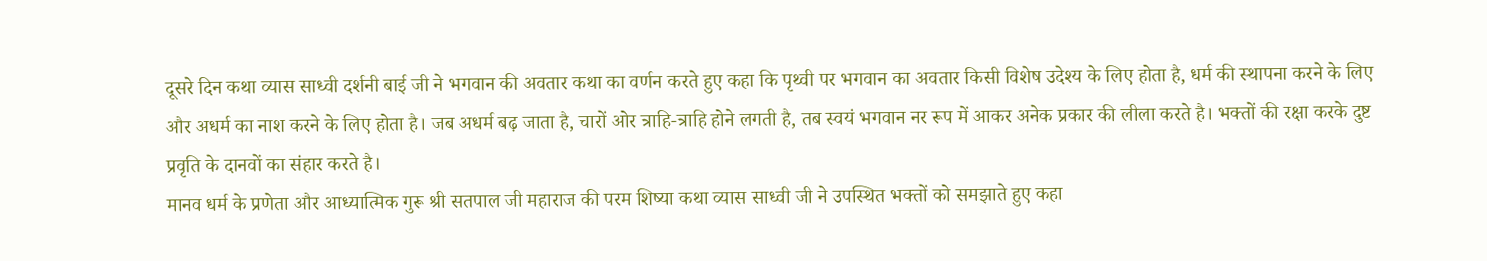दूसरे दिन कथा व्यास साध्वी दर्शनी बाई जी ने भगवान की अवतार कथा का वर्णन करते हुए कहा कि पृथ्वी पर भगवान का अवतार किसी विशेष उदेश्य के लिए होता है, धर्म की स्थापना करने के लिए और अधर्म का नाश करने के लिए होता है। जब अधर्म बढ़ जाता है, चारों ओर त्राहि-त्राहि होने लगती है, तब स्वयं भगवान नर रूप में आकर अनेक प्रकार की लीला करते है। भक्तों की रक्षा करके दुष्ट प्रवृति के दानवों का संहार करते है।
मानव धर्म के प्रणेता और आध्यात्मिक गुरू श्री सतपाल जी महाराज की परम शिष्या कथा व्यास साध्वी जी ने उपस्थित भक्तों को समझाते हुए कहा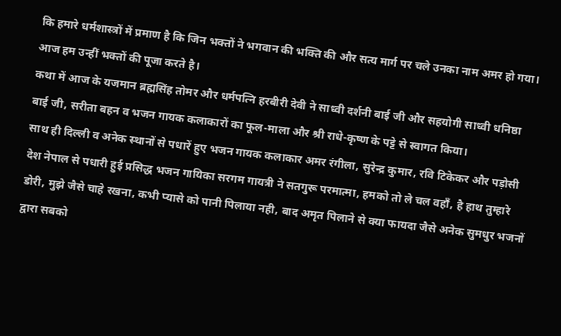कि हमारे धर्मशास्त्रों में प्रमाण है कि जिन भक्तों ने भगवान की भक्ति की और सत्य मार्ग पर चले उनका नाम अमर हो गया। आज हम उन्हीं भक्तों की पूजा करते है।
कथा में आज के यजमान ब्रह्मसिंह तोमर और धर्मपत्नि हरबीरी देवी ने साध्वी दर्शनी बाई जी और सहयोगी साध्वी धनिष्ठा बाई जी, सरीता बहन व भजन गायक कलाकारों का फूल-माला और श्री राधे-कृष्ण के पट्टे से स्वागत किया।
साथ ही दिल्ली व अनेक स्थानों से पधारें हुए भजन गायक कलाकार अमर रंगीला, सुरेन्द्र कुमार, रवि टिकेकर और पड़ोसी देश नेपाल से पधारी हुई प्रसिद्ध भजन गायिका सरगम गायत्री ने सतगुरू परमात्मा, हमको तो ले चल वहाँ, है हाथ तुम्हारे डोरी, मुझे जैसे चाहे रखना, कभी प्यासे को पानी पिलाया नही, बाद अमृत पिलाने से क्या फायदा जैसे अनेक सुमधुर भजनों द्वारा सबको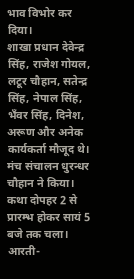भाव विभोर कर दिया।
शाखा प्रधान देवेन्द्र सिंह, राजेश गोयल, लटूर चौहान, सतेन्द्र सिंह, नेपाल सिंह, भँवर सिंह, दिनेश, अरूण और अनेक कार्यकर्ता मौजूद थे। मंच संचालन धुरन्धर चौहान ने किया। कथा दोपहर 2 से प्रारम्भ होकर सायं 5 बजे तक चला। आरती-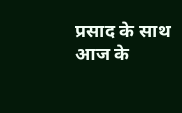प्रसाद के साथ आज के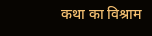कथा का विश्राम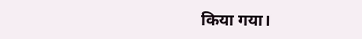किया गया।